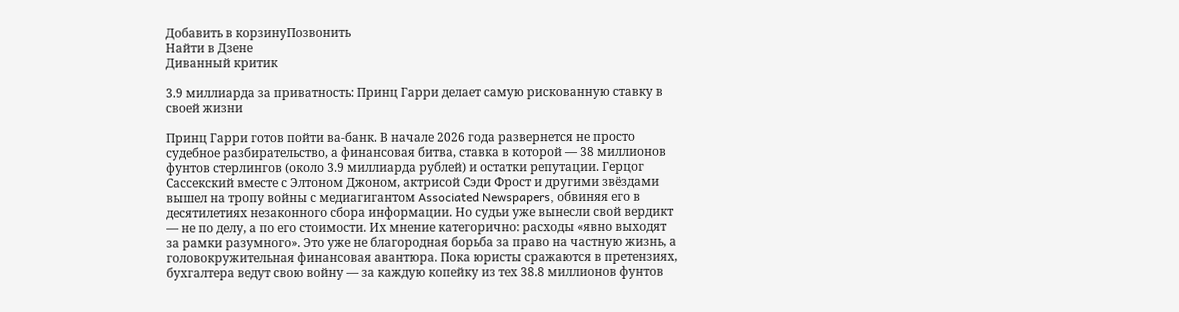Добавить в корзинуПозвонить
Найти в Дзене
Диванный критик

3.9 миллиарда за приватность: Принц Гарри делает самую рискованную ставку в своей жизни

Принц Гарри готов пойти ва-банк. В начале 2026 года развернется не просто судебное разбирательство, а финансовая битва, ставка в которой — 38 миллионов фунтов стерлингов (около 3.9 миллиарда рублей) и остатки репутации. Герцог Сассекский вместе с Элтоном Джоном, актрисой Сэди Фрост и другими звёздами вышел на тропу войны с медиагигантом Associated Newspapers, обвиняя его в десятилетиях незаконного сбора информации. Но судьи уже вынесли свой вердикт — не по делу, а по его стоимости. Их мнение категорично: расходы «явно выходят за рамки разумного». Это уже не благородная борьба за право на частную жизнь, а головокружительная финансовая авантюра. Пока юристы сражаются в претензиях, бухгалтера ведут свою войну — за каждую копейку из тех 38.8 миллионов фунтов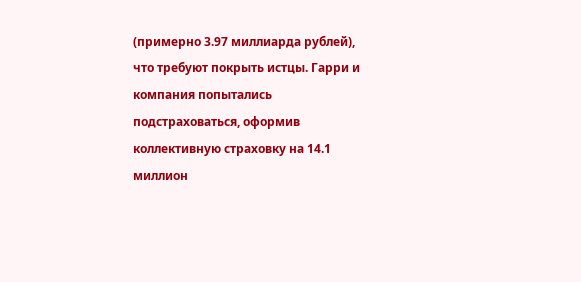(примерно 3.97 миллиарда рублей), что требуют покрыть истцы. Гарри и компания попытались подстраховаться, оформив коллективную страховку на 14.1 миллион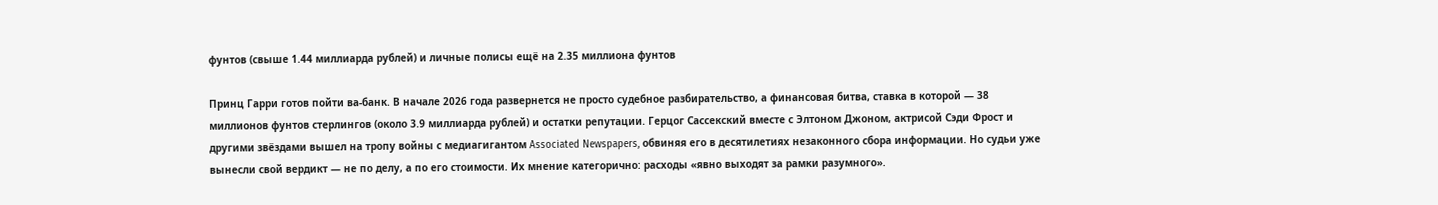фунтов (свыше 1.44 миллиарда рублей) и личные полисы ещё на 2.35 миллиона фунтов

Принц Гарри готов пойти ва-банк. В начале 2026 года развернется не просто судебное разбирательство, а финансовая битва, ставка в которой — 38 миллионов фунтов стерлингов (около 3.9 миллиарда рублей) и остатки репутации. Герцог Сассекский вместе с Элтоном Джоном, актрисой Сэди Фрост и другими звёздами вышел на тропу войны с медиагигантом Associated Newspapers, обвиняя его в десятилетиях незаконного сбора информации. Но судьи уже вынесли свой вердикт — не по делу, а по его стоимости. Их мнение категорично: расходы «явно выходят за рамки разумного».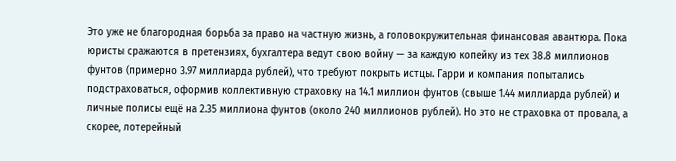Это уже не благородная борьба за право на частную жизнь, а головокружительная финансовая авантюра. Пока юристы сражаются в претензиях, бухгалтера ведут свою войну — за каждую копейку из тех 38.8 миллионов фунтов (примерно 3.97 миллиарда рублей), что требуют покрыть истцы. Гарри и компания попытались подстраховаться, оформив коллективную страховку на 14.1 миллион фунтов (свыше 1.44 миллиарда рублей) и личные полисы ещё на 2.35 миллиона фунтов (около 240 миллионов рублей). Но это не страховка от провала, а скорее, лотерейный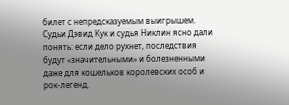билет с непредсказуемым выигрышем. Судьи Дэвид Кук и судья Никлин ясно дали понять: если дело рухнет, последствия будут «значительными» и болезненными даже для кошельков королевских особ и рок-легенд.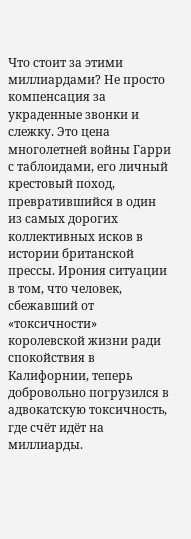Что стоит за этими миллиардами? Не просто компенсация за украденные звонки и слежку. Это цена многолетней войны Гарри с таблоидами, его личный крестовый поход, превратившийся в один из самых дорогих коллективных исков в истории британской прессы. Ирония ситуации в том, что человек, сбежавший от «токсичности» королевской жизни ради спокойствия в Калифорнии, теперь добровольно погрузился в адвокатскую токсичность, где счёт идёт на миллиарды.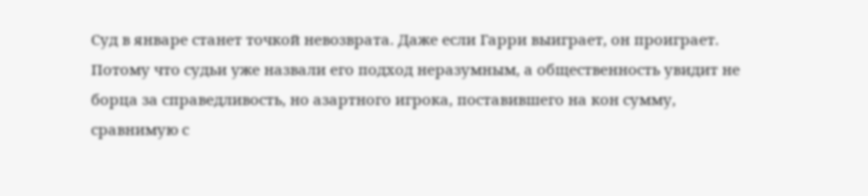Суд в январе станет точкой невозврата. Даже если Гарри выиграет, он проиграет. Потому что судьи уже назвали его подход неразумным, а общественность увидит не борца за справедливость, но азартного игрока, поставившего на кон сумму, сравнимую с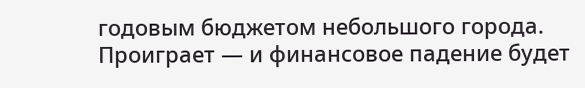годовым бюджетом небольшого города. Проиграет — и финансовое падение будет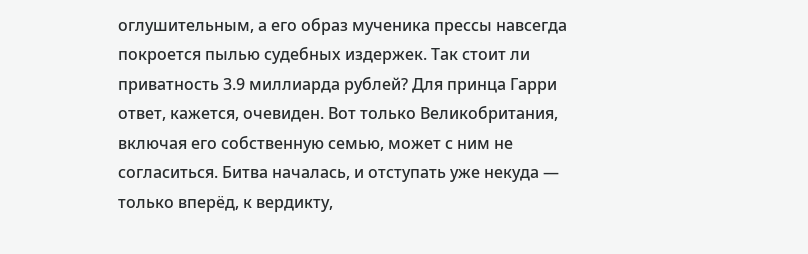оглушительным, а его образ мученика прессы навсегда покроется пылью судебных издержек. Так стоит ли приватность 3.9 миллиарда рублей? Для принца Гарри ответ, кажется, очевиден. Вот только Великобритания, включая его собственную семью, может с ним не согласиться. Битва началась, и отступать уже некуда — только вперёд, к вердикту,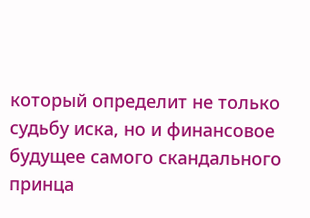который определит не только судьбу иска, но и финансовое будущее самого скандального принца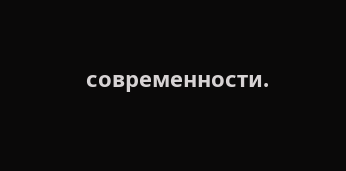современности.